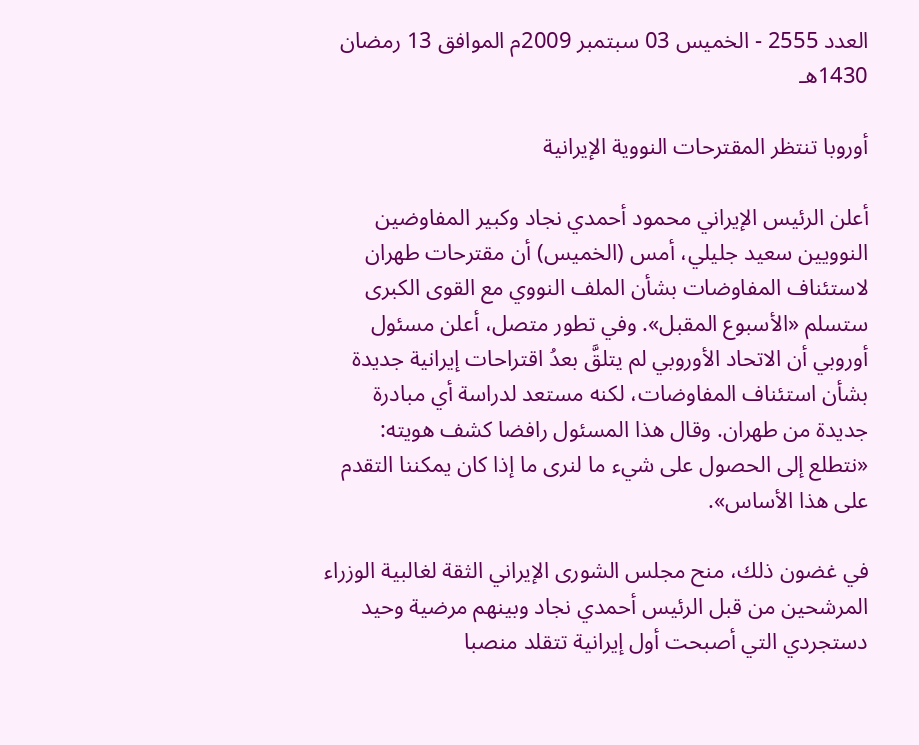العدد 2555 - الخميس 03 سبتمبر 2009م الموافق 13 رمضان 1430هـ

أوروبا تنتظر المقترحات النووية الإيرانية

أعلن الرئيس الإيراني محمود أحمدي نجاد وكبير المفاوضين النوويين سعيد جليلي، أمس (الخميس) أن مقترحات طهران لاستئناف المفاوضات بشأن الملف النووي مع القوى الكبرى ستسلم «الأسبوع المقبل». وفي تطور متصل، أعلن مسئول أوروبي أن الاتحاد الأوروبي لم يتلقَّ بعدُ اقتراحات إيرانية جديدة بشأن استئناف المفاوضات، لكنه مستعد لدراسة أي مبادرة جديدة من طهران. وقال هذا المسئول رافضا كشف هويته: «نتطلع إلى الحصول على شيء ما لنرى ما إذا كان يمكننا التقدم على هذا الأساس».

في غضون ذلك، منح مجلس الشورى الإيراني الثقة لغالبية الوزراء المرشحين من قبل الرئيس أحمدي نجاد وبينهم مرضية وحيد دستجردي التي أصبحت أول إيرانية تتقلد منصبا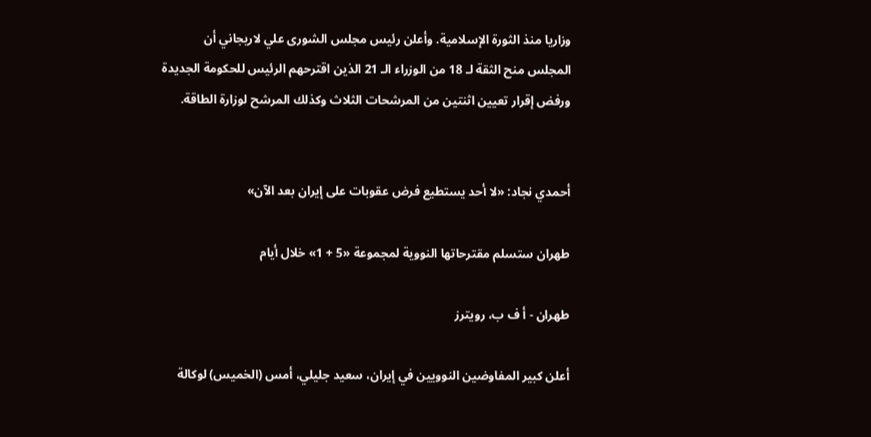وزاريا منذ الثورة الإسلامية. وأعلن رئيس مجلس الشورى علي لاريجاني أن المجلس منح الثقة لـ 18 من الوزراء الـ 21 الذين اقترحهم الرئيس للحكومة الجديدة ورفض إقرار تعيين اثنتين من المرشحات الثلاث وكذلك المرشح لوزارة الطاقة.


أحمدي نجاد: «لا أحد يستطيع فرض عقوبات على إيران بعد الآن»

طهران ستسلم مقترحاتها النووية لمجموعة «5 + 1» خلال أيام

طهران - أ ف ب، رويترز

أعلن كبير المفاوضين النوويين في إيران، سعيد جليلي، أمس (الخميس) لوكالة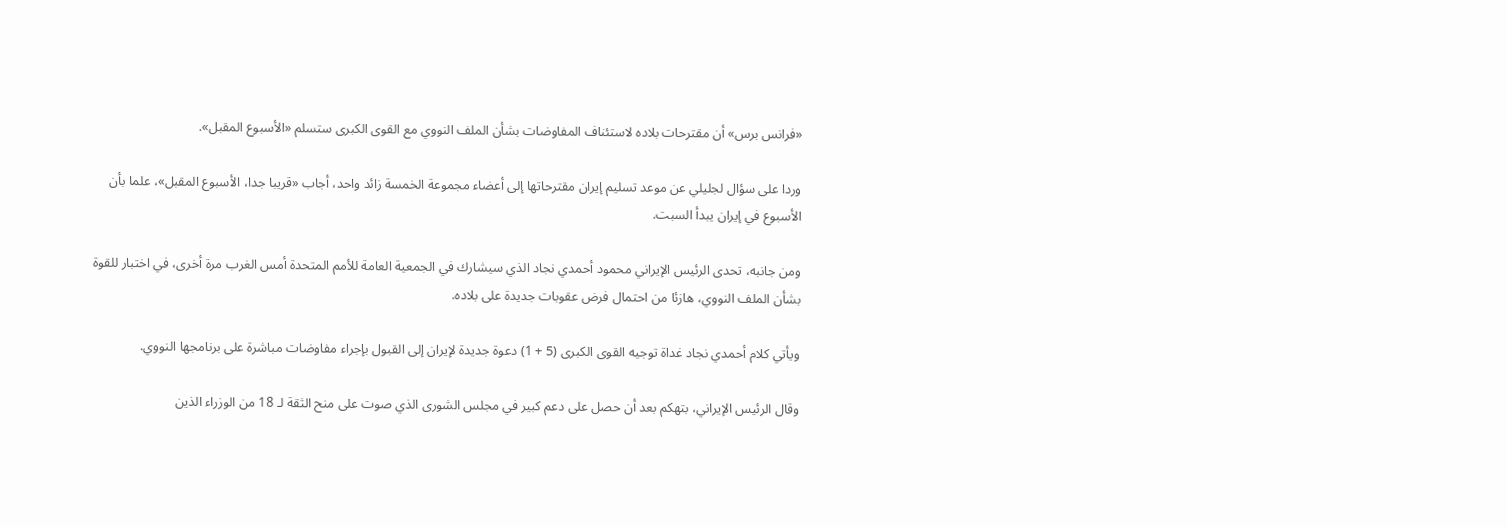«فرانس برس» أن مقترحات بلاده لاستئناف المفاوضات بشأن الملف النووي مع القوى الكبرى ستسلم «الأسبوع المقبل».

وردا على سؤال لجليلي عن موعد تسليم إيران مقترحاتها إلى أعضاء مجموعة الخمسة زائد واحد، أجاب «قريبا جدا، الأسبوع المقبل»، علما بأن الأسبوع في إيران يبدأ السبت.

ومن جانبه، تحدى الرئيس الإيراني محمود أحمدي نجاد الذي سيشارك في الجمعية العامة للأمم المتحدة أمس الغرب مرة أخرى، في اختبار للقوة بشأن الملف النووي، هازئا من احتمال فرض عقوبات جديدة على بلاده.

ويأتي كلام أحمدي نجاد غداة توجيه القوى الكبرى (5 + 1) دعوة جديدة لإيران إلى القبول بإجراء مفاوضات مباشرة على برنامجها النووي.

وقال الرئيس الإيراني، بتهكم بعد أن حصل على دعم كبير في مجلس الشورى الذي صوت على منح الثقة لـ 18 من الوزراء الذين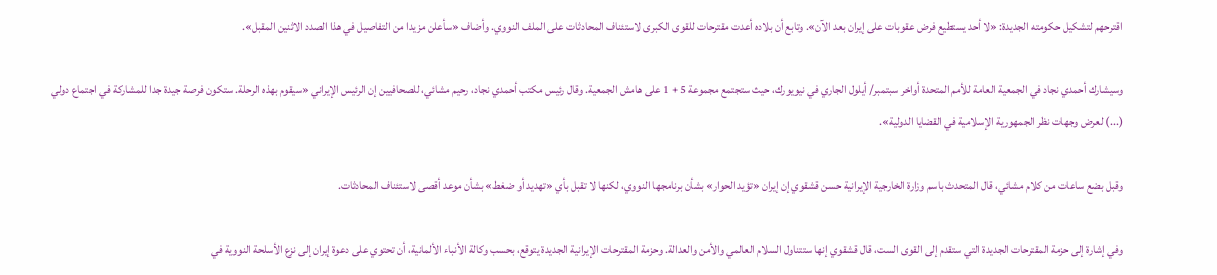اقترحهم لتشكيل حكومته الجديدة: «لا أحد يستطيع فرض عقوبات على إيران بعد الآن». وتابع أن بلاده أعدت مقترحات للقوى الكبرى لاستئناف المحادثات على الملف النووي. وأضاف «سأعلن مزيدا من التفاصيل في هذا الصدد الاثنين المقبل».

وسيشارك أحمدي نجاد في الجمعية العامة للأمم المتحدة أواخر سبتمبر/ أيلول الجاري في نيويورك، حيث ستجتمع مجموعة 5 + 1 على هامش الجمعية. وقال رئيس مكتب أحمدي نجاد، رحيم مشائي، للصحافيين إن الرئيس الإيراني «سيقوم بهذه الرحلة. ستكون فرصة جيدة جدا للمشاركة في اجتماع دولي (...) لعرض وجهات نظر الجمهورية الإسلامية في القضايا الدولية».

وقبل بضع ساعات من كلام مشائي، قال المتحدث باسم وزارة الخارجية الإيرانية حسن قشقوي إن إيران «تؤيد الحوار» بشأن برنامجها النووي، لكنها لا تقبل بأي «تهديد أو ضغط» بشأن موعد أقصى لاستئناف المحادثات.

وفي إشارة إلى حزمة المقترحات الجديدة التي ستقدم إلى القوى الست، قال قشقوي إنها ستتناول السلام العالمي والأمن والعدالة. وحزمة المقترحات الإيرانية الجديدة يتوقع، بحسب وكالة الأنباء الألمانية، أن تحتوي على دعوة إيران إلى نزع الأسلحة النووية في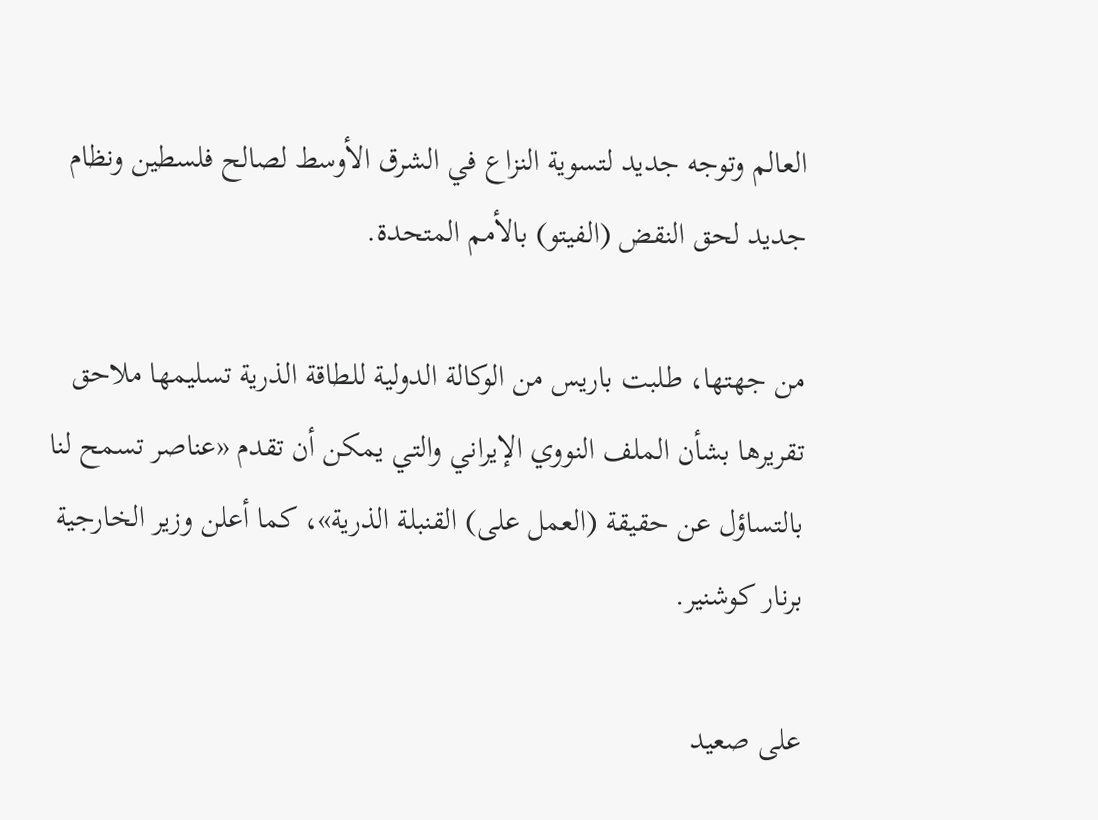العالم وتوجه جديد لتسوية النزاع في الشرق الأوسط لصالح فلسطين ونظام جديد لحق النقض (الفيتو) بالأمم المتحدة.

من جهتها، طلبت باريس من الوكالة الدولية للطاقة الذرية تسليمها ملاحق تقريرها بشأن الملف النووي الإيراني والتي يمكن أن تقدم «عناصر تسمح لنا بالتساؤل عن حقيقة (العمل على) القنبلة الذرية»، كما أعلن وزير الخارجية برنار كوشنير.

على صعيد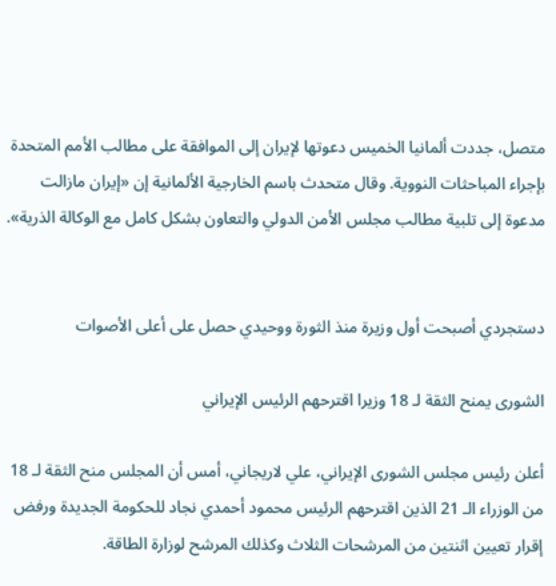متصل، جددت ألمانيا الخميس دعوتها لإيران إلى الموافقة على مطالب الأمم المتحدة بإجراء المباحثات النووية. وقال متحدث باسم الخارجية الألمانية إن «إيران مازالت مدعوة إلى تلبية مطالب مجلس الأمن الدولي والتعاون بشكل كامل مع الوكالة الذرية».


دستجردي أصبحت أول وزيرة منذ الثورة ووحيدي حصل على أعلى الأصوات

الشورى يمنح الثقة لـ 18 وزيرا اقترحهم الرئيس الإيراني

أعلن رئيس مجلس الشورى الإيراني، علي لاريجاني، أمس أن المجلس منح الثقة لـ 18 من الوزراء الـ 21 الذين اقترحهم الرئيس محمود أحمدي نجاد للحكومة الجديدة ورفض إقرار تعيين اثنتين من المرشحات الثلاث وكذلك المرشح لوزارة الطاقة.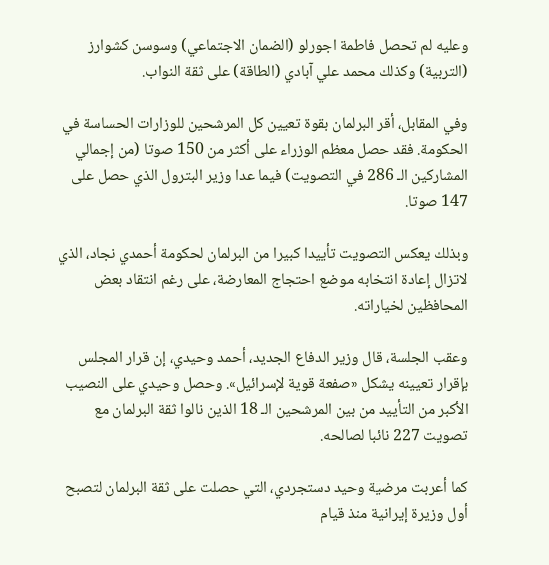وعليه لم تحصل فاطمة اجورلو (الضمان الاجتماعي) وسوسن كشوارز (التربية) وكذلك محمد علي آبادي (الطاقة) على ثقة النواب.

وفي المقابل، أقر البرلمان بقوة تعيين كل المرشحين للوزارات الحساسة في الحكومة. فقد حصل معظم الوزراء على أكثر من 150 صوتا (من إجمالي المشاركين الـ 286 في التصويت) فيما عدا وزير البترول الذي حصل على 147 صوتا.

وبذلك يعكس التصويت تأييدا كبيرا من البرلمان لحكومة أحمدي نجاد، الذي لاتزال إعادة انتخابه موضع احتجاج المعارضة، على رغم انتقاد بعض المحافظين لخياراته.

وعقب الجلسة، قال وزير الدفاع الجديد، أحمد وحيدي، إن قرار المجلس بإقرار تعيينه يشكل «صفعة قوية لإسرائيل». وحصل وحيدي على النصيب الأكبر من التأييد من بين المرشحين الـ 18 الذين نالوا ثقة البرلمان مع تصويت 227 نائبا لصالحه.

كما أعربت مرضية وحيد دستجردي، التي حصلت على ثقة البرلمان لتصبح أول وزيرة إيرانية منذ قيام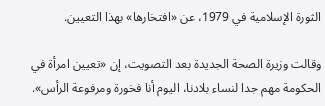الثورة الإسلامية في 1979، عن «افتخارها» بهذا التعيين.

وقالت وزيرة الصحة الجديدة بعد التصويت، إن «تعيين امرأة في الحكومة مهم جدا لنساء بلادنا، اليوم أنا فخورة ومرفوعة الرأس».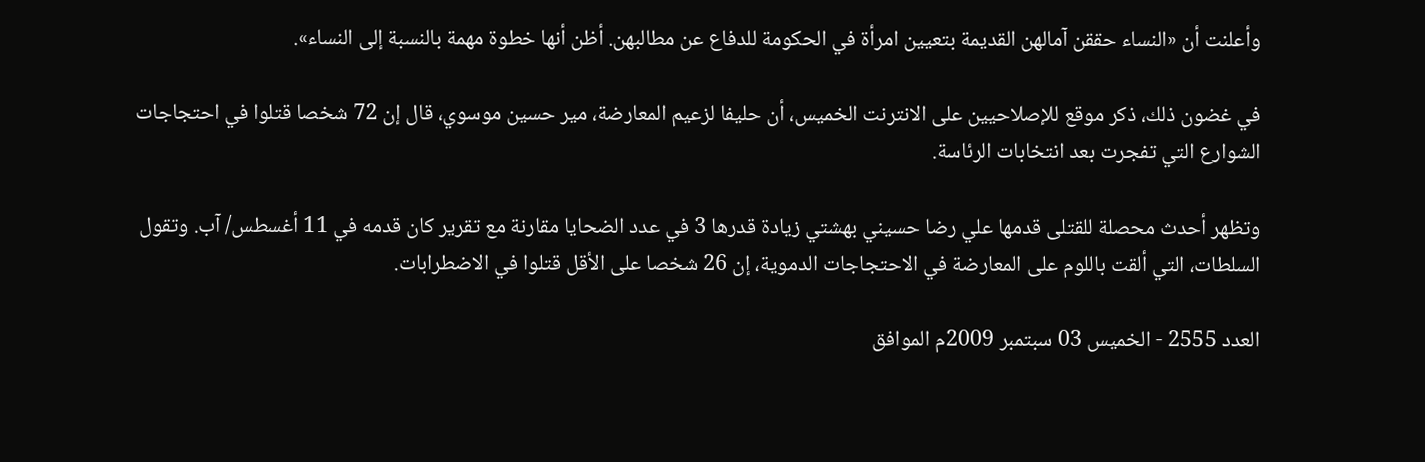وأعلنت أن «النساء حققن آمالهن القديمة بتعيين امرأة في الحكومة للدفاع عن مطالبهن. أظن أنها خطوة مهمة بالنسبة إلى النساء».

في غضون ذلك، ذكر موقع للإصلاحيين على الانترنت الخميس، أن حليفا لزعيم المعارضة، مير حسين موسوي، قال إن 72 شخصا قتلوا في احتجاجات الشوارع التي تفجرت بعد انتخابات الرئاسة.

وتظهر أحدث محصلة للقتلى قدمها علي رضا حسيني بهشتي زيادة قدرها 3 في عدد الضحايا مقارنة مع تقرير كان قدمه في 11 أغسطس/ آب. وتقول السلطات، التي ألقت باللوم على المعارضة في الاحتجاجات الدموية، إن 26 شخصا على الأقل قتلوا في الاضطرابات.

العدد 2555 - الخميس 03 سبتمبر 2009م الموافق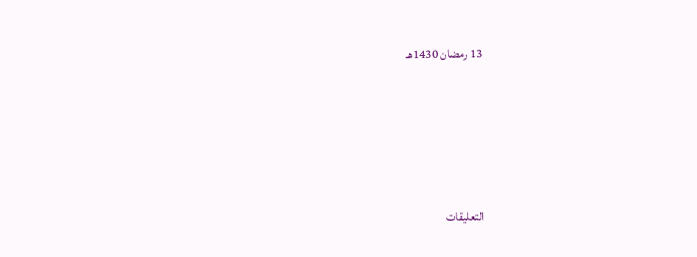13 رمضان 1430هـ





التعليقات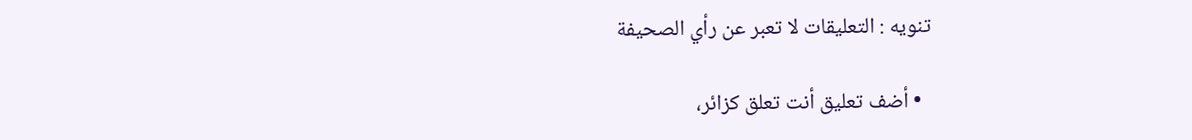تنويه : التعليقات لا تعبر عن رأي الصحيفة

  • أضف تعليق أنت تعلق كزائر،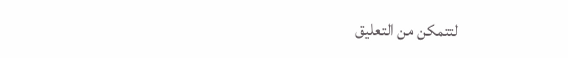لتتمكن من التعليق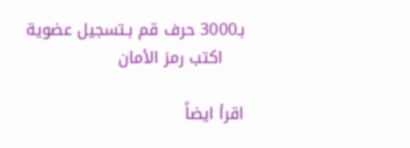بـ3000 حرف قم بـتسجيل عضوية
    اكتب رمز الأمان

اقرأ ايضاً